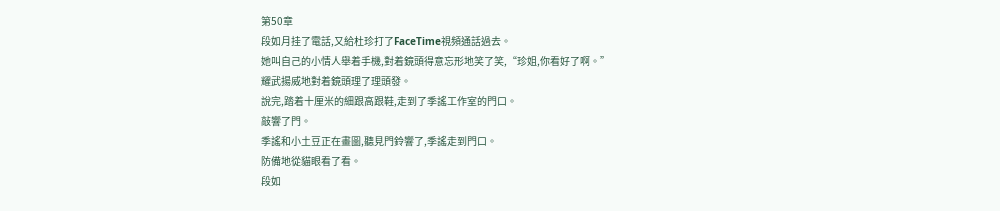第50章
段如月挂了電話,又給杜珍打了FaceTime視頻通話過去。
她叫自己的小情人舉着手機,對着鏡頭得意忘形地笑了笑,“珍姐,你看好了啊。”
耀武揚威地對着鏡頭理了理頭發。
說完,踏着十厘米的細跟高跟鞋,走到了季謠工作室的門口。
敲響了門。
季謠和小土豆正在畫圖,聽見門鈴響了,季謠走到門口。
防備地從貓眼看了看。
段如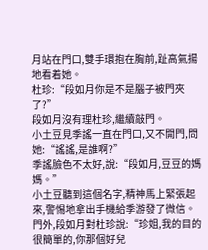月站在門口,雙手環抱在胸前,趾高氣揚地看着她。
杜珍:“段如月你是不是腦子被門夾了?”
段如月沒有理杜珍,繼續敲門。
小土豆見季謠一直在門口,又不開門,問她:“謠謠,是誰啊?”
季謠臉色不太好,說:“段如月,豆豆的媽媽。”
小土豆聽到這個名字,精神馬上緊張起來,警惕地拿出手機給季游發了微信。
門外,段如月對杜珍說:“珍姐,我的目的很簡單的,你那個好兒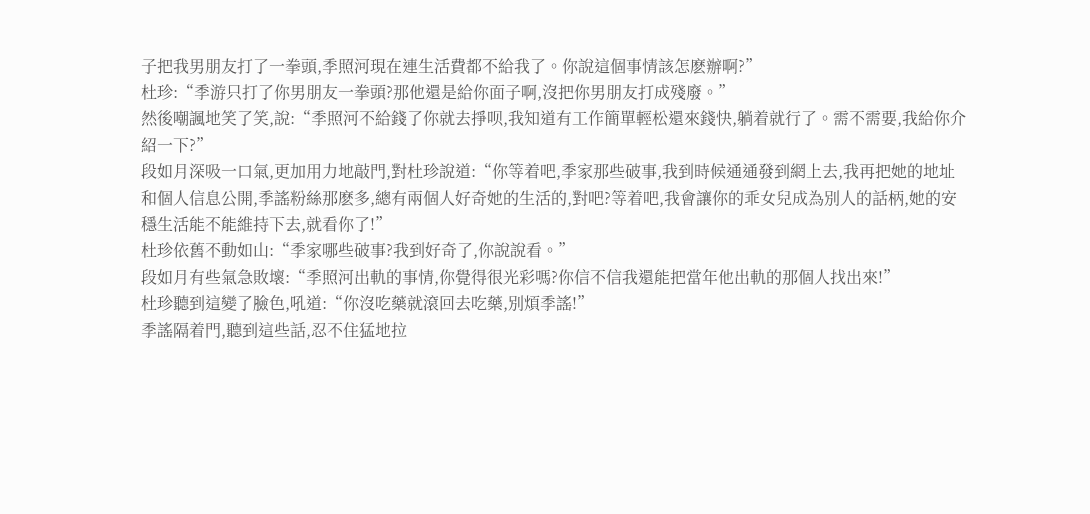子把我男朋友打了一拳頭,季照河現在連生活費都不給我了。你說這個事情該怎麽辦啊?”
杜珍:“季游只打了你男朋友一拳頭?那他還是給你面子啊,沒把你男朋友打成殘廢。”
然後嘲諷地笑了笑,說:“季照河不給錢了你就去掙呗,我知道有工作簡單輕松還來錢快,躺着就行了。需不需要,我給你介紹一下?”
段如月深吸一口氣,更加用力地敲門,對杜珍說道:“你等着吧,季家那些破事,我到時候通通發到網上去,我再把她的地址和個人信息公開,季謠粉絲那麽多,總有兩個人好奇她的生活的,對吧?等着吧,我會讓你的乖女兒成為別人的話柄,她的安穩生活能不能維持下去,就看你了!”
杜珍依舊不動如山:“季家哪些破事?我到好奇了,你說說看。”
段如月有些氣急敗壞:“季照河出軌的事情,你覺得很光彩嗎?你信不信我還能把當年他出軌的那個人找出來!”
杜珍聽到這變了臉色,吼道:“你沒吃藥就滾回去吃藥,別煩季謠!”
季謠隔着門,聽到這些話,忍不住猛地拉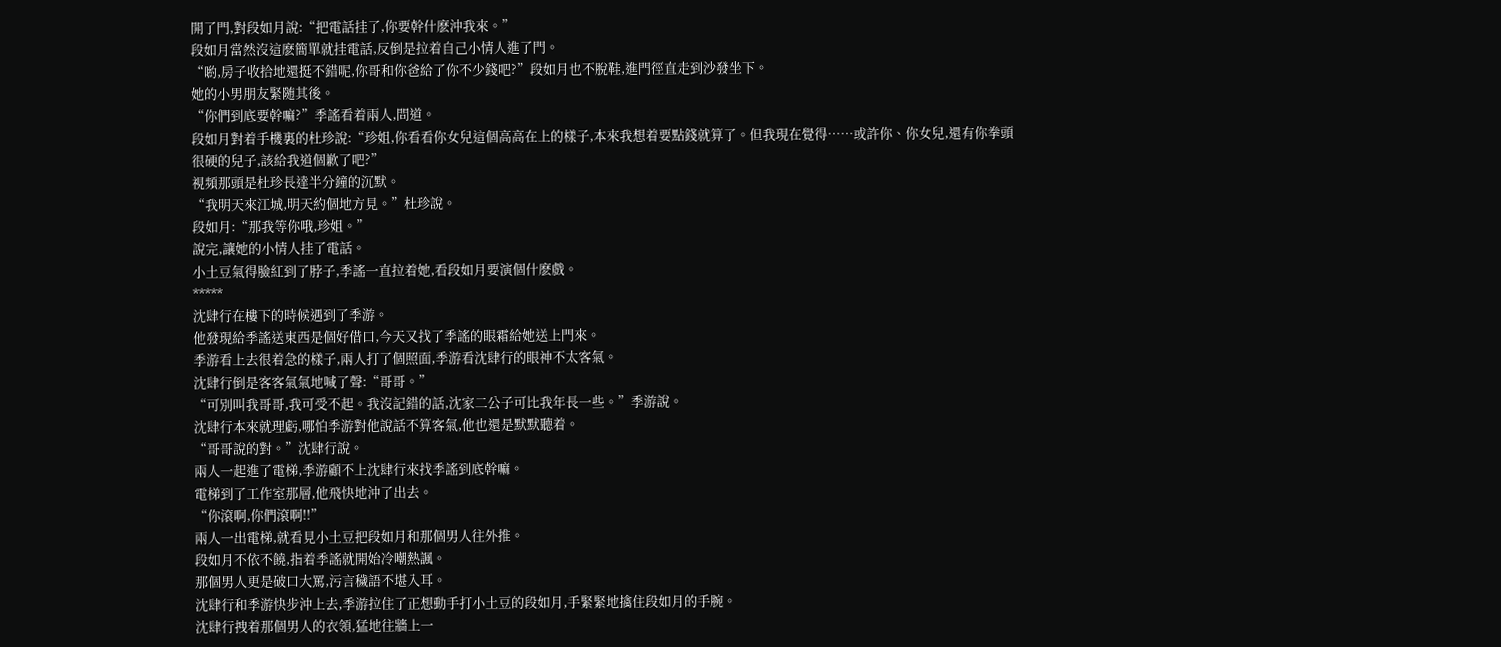開了門,對段如月說:“把電話挂了,你要幹什麽沖我來。”
段如月當然沒這麽簡單就挂電話,反倒是拉着自己小情人進了門。
“喲,房子收拾地還挺不錯呢,你哥和你爸給了你不少錢吧?”段如月也不脫鞋,進門徑直走到沙發坐下。
她的小男朋友緊随其後。
“你們到底要幹嘛?”季謠看着兩人,問道。
段如月對着手機裏的杜珍說:“珍姐,你看看你女兒這個高高在上的樣子,本來我想着要點錢就算了。但我現在覺得……或許你、你女兒,還有你拳頭很硬的兒子,該給我道個歉了吧?”
視頻那頭是杜珍長達半分鐘的沉默。
“我明天來江城,明天約個地方見。”杜珍說。
段如月:“那我等你哦,珍姐。”
說完,讓她的小情人挂了電話。
小土豆氣得臉紅到了脖子,季謠一直拉着她,看段如月要演個什麽戲。
*****
沈肆行在樓下的時候遇到了季游。
他發現給季謠送東西是個好借口,今天又找了季謠的眼霜給她送上門來。
季游看上去很着急的樣子,兩人打了個照面,季游看沈肆行的眼神不太客氣。
沈肆行倒是客客氣氣地喊了聲:“哥哥。”
“可別叫我哥哥,我可受不起。我沒記錯的話,沈家二公子可比我年長一些。”季游說。
沈肆行本來就理虧,哪怕季游對他說話不算客氣,他也還是默默聽着。
“哥哥說的對。”沈肆行說。
兩人一起進了電梯,季游顧不上沈肆行來找季謠到底幹嘛。
電梯到了工作室那層,他飛快地沖了出去。
“你滾啊,你們滾啊!!”
兩人一出電梯,就看見小土豆把段如月和那個男人往外推。
段如月不依不饒,指着季謠就開始冷嘲熱諷。
那個男人更是破口大罵,污言穢語不堪入耳。
沈肆行和季游快步沖上去,季游拉住了正想動手打小土豆的段如月,手緊緊地擒住段如月的手腕。
沈肆行拽着那個男人的衣領,猛地往牆上一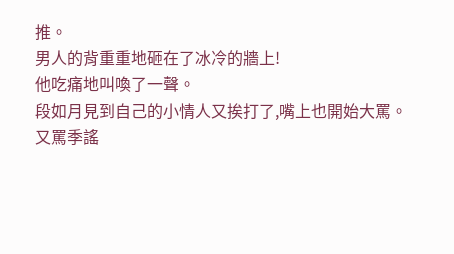推。
男人的背重重地砸在了冰冷的牆上!
他吃痛地叫喚了一聲。
段如月見到自己的小情人又挨打了,嘴上也開始大罵。
又罵季謠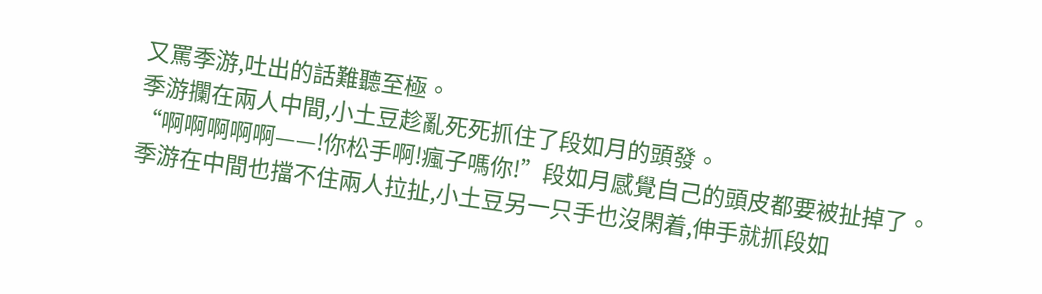又罵季游,吐出的話難聽至極。
季游攔在兩人中間,小土豆趁亂死死抓住了段如月的頭發。
“啊啊啊啊啊——!你松手啊!瘋子嗎你!”段如月感覺自己的頭皮都要被扯掉了。
季游在中間也擋不住兩人拉扯,小土豆另一只手也沒閑着,伸手就抓段如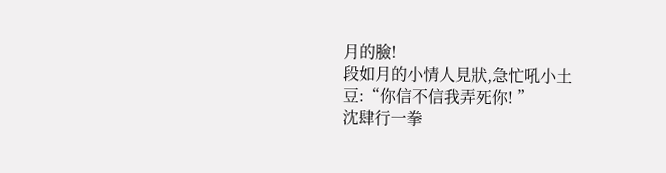月的臉!
段如月的小情人見狀,急忙吼小土豆:“你信不信我弄死你! ”
沈肆行一拳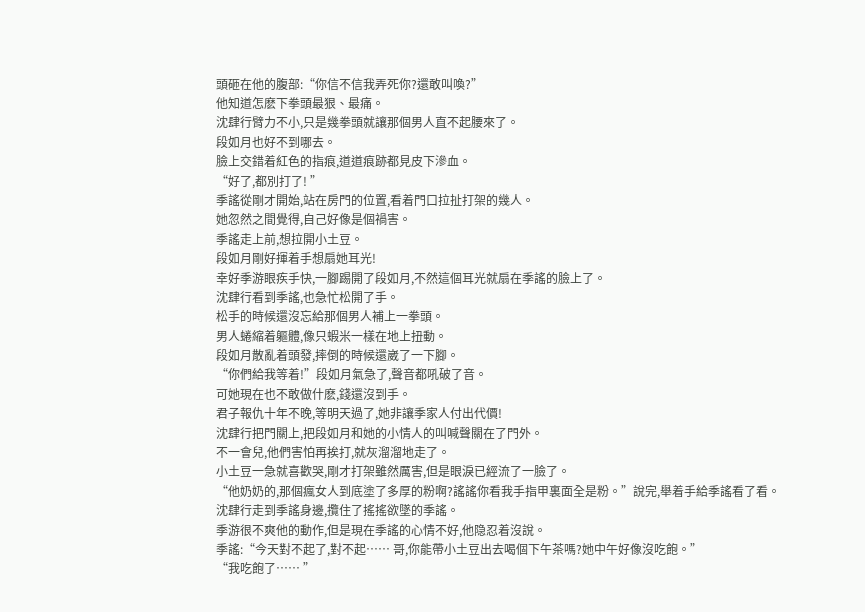頭砸在他的腹部:“你信不信我弄死你?還敢叫喚?”
他知道怎麽下拳頭最狠、最痛。
沈肆行臂力不小,只是幾拳頭就讓那個男人直不起腰來了。
段如月也好不到哪去。
臉上交錯着紅色的指痕,道道痕跡都見皮下滲血。
“好了,都別打了! ”
季謠從剛才開始,站在房門的位置,看着門口拉扯打架的幾人。
她忽然之間覺得,自己好像是個禍害。
季謠走上前,想拉開小土豆。
段如月剛好揮着手想扇她耳光!
幸好季游眼疾手快,一腳踢開了段如月,不然這個耳光就扇在季謠的臉上了。
沈肆行看到季謠,也急忙松開了手。
松手的時候還沒忘給那個男人補上一拳頭。
男人蜷縮着軀體,像只蝦米一樣在地上扭動。
段如月散亂着頭發,摔倒的時候還崴了一下腳。
“你們給我等着!”段如月氣急了,聲音都吼破了音。
可她現在也不敢做什麽,錢還沒到手。
君子報仇十年不晚,等明天過了,她非讓季家人付出代價!
沈肆行把門關上,把段如月和她的小情人的叫喊聲關在了門外。
不一會兒,他們害怕再挨打,就灰溜溜地走了。
小土豆一急就喜歡哭,剛才打架雖然厲害,但是眼淚已經流了一臉了。
“他奶奶的,那個瘋女人到底塗了多厚的粉啊?謠謠你看我手指甲裏面全是粉。”說完,舉着手給季謠看了看。
沈肆行走到季謠身邊,攬住了搖搖欲墜的季謠。
季游很不爽他的動作,但是現在季謠的心情不好,他隐忍着沒說。
季謠:“今天對不起了,對不起…… 哥,你能帶小土豆出去喝個下午茶嗎?她中午好像沒吃飽。”
“我吃飽了…… ”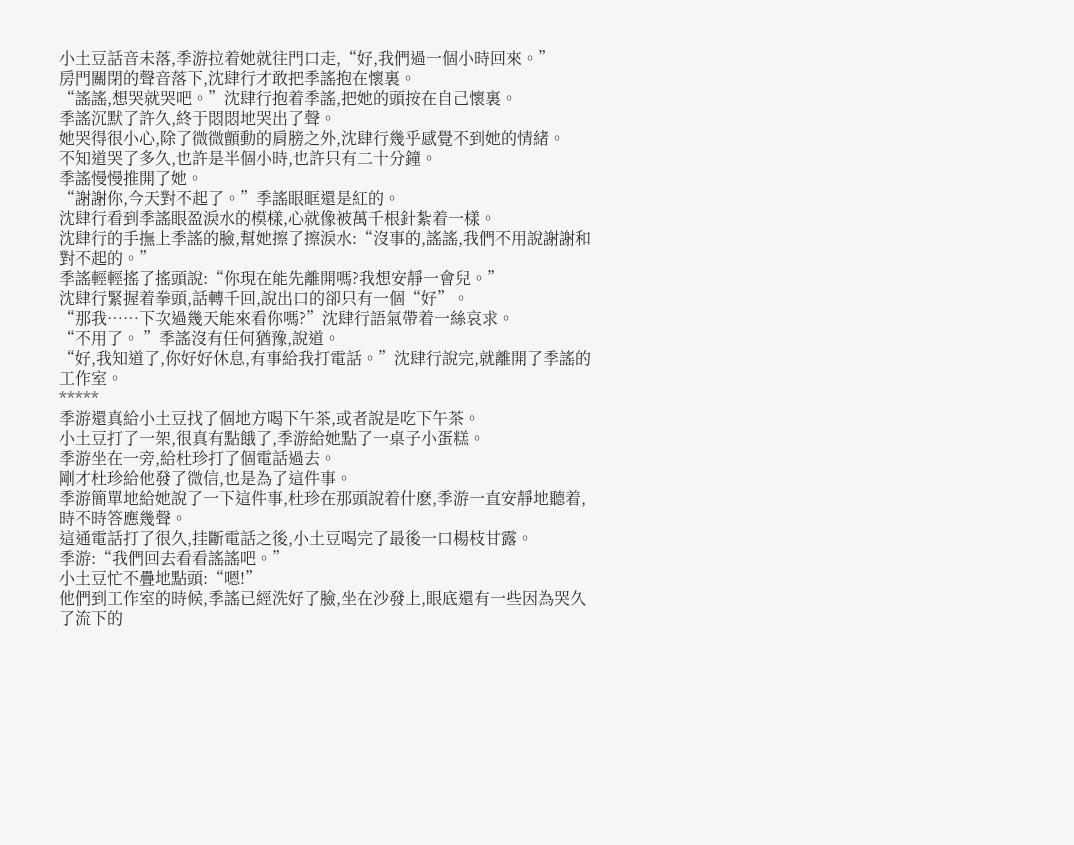小土豆話音未落,季游拉着她就往門口走,“好,我們過一個小時回來。”
房門關閉的聲音落下,沈肆行才敢把季謠抱在懷裏。
“謠謠,想哭就哭吧。”沈肆行抱着季謠,把她的頭按在自己懷裏。
季謠沉默了許久,終于悶悶地哭出了聲。
她哭得很小心,除了微微顫動的肩膀之外,沈肆行幾乎感覺不到她的情緒。
不知道哭了多久,也許是半個小時,也許只有二十分鐘。
季謠慢慢推開了她。
“謝謝你,今天對不起了。”季謠眼眶還是紅的。
沈肆行看到季謠眼盈淚水的模樣,心就像被萬千根針紮着一樣。
沈肆行的手撫上季謠的臉,幫她擦了擦淚水:“沒事的,謠謠,我們不用說謝謝和對不起的。”
季謠輕輕搖了搖頭說:“你現在能先離開嗎?我想安靜一會兒。”
沈肆行緊握着拳頭,話轉千回,說出口的卻只有一個“好”。
“那我……下次過幾天能來看你嗎?”沈肆行語氣帶着一絲哀求。
“不用了。 ”季謠沒有任何猶豫,說道。
“好,我知道了,你好好休息,有事給我打電話。”沈肆行說完,就離開了季謠的工作室。
*****
季游還真給小土豆找了個地方喝下午茶,或者說是吃下午茶。
小土豆打了一架,很真有點餓了,季游給她點了一桌子小蛋糕。
季游坐在一旁,給杜珍打了個電話過去。
剛才杜珍給他發了微信,也是為了這件事。
季游簡單地給她說了一下這件事,杜珍在那頭說着什麽,季游一直安靜地聽着,時不時答應幾聲。
這通電話打了很久,挂斷電話之後,小土豆喝完了最後一口楊枝甘露。
季游:“我們回去看看謠謠吧。”
小土豆忙不疊地點頭:“嗯!”
他們到工作室的時候,季謠已經洗好了臉,坐在沙發上,眼底還有一些因為哭久了流下的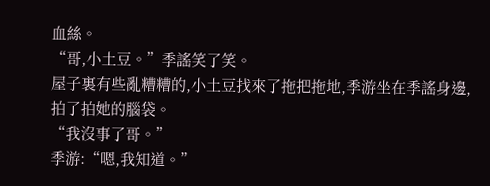血絲。
“哥,小土豆。”季謠笑了笑。
屋子裏有些亂糟糟的,小土豆找來了拖把拖地,季游坐在季謠身邊,拍了拍她的腦袋。
“我沒事了哥。”
季游:“嗯,我知道。”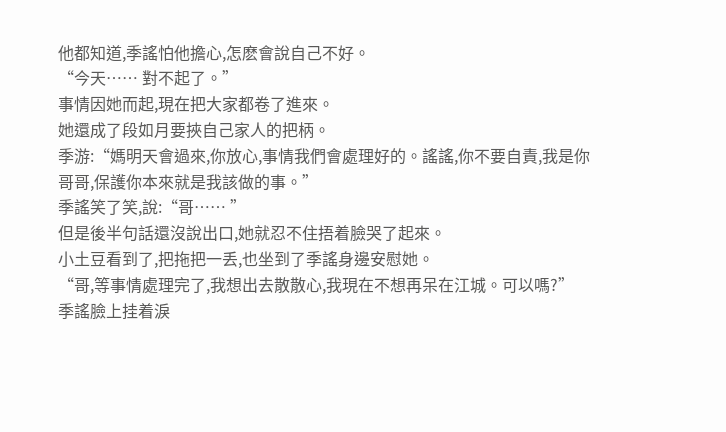他都知道,季謠怕他擔心,怎麽會說自己不好。
“今天…… 對不起了。”
事情因她而起,現在把大家都卷了進來。
她還成了段如月要挾自己家人的把柄。
季游:“媽明天會過來,你放心,事情我們會處理好的。謠謠,你不要自責,我是你哥哥,保護你本來就是我該做的事。”
季謠笑了笑,說:“哥…… ”
但是後半句話還沒說出口,她就忍不住捂着臉哭了起來。
小土豆看到了,把拖把一丢,也坐到了季謠身邊安慰她。
“哥,等事情處理完了,我想出去散散心,我現在不想再呆在江城。可以嗎?”
季謠臉上挂着淚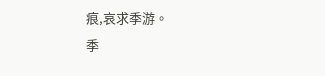痕,哀求季游。
季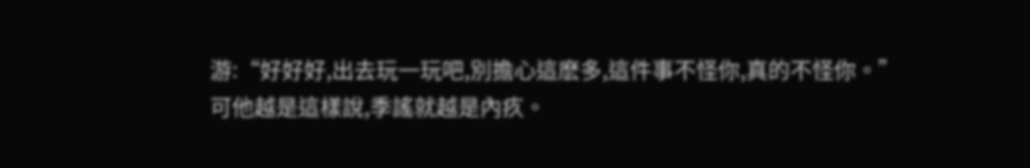游:“好好好,出去玩一玩吧,別擔心這麽多,這件事不怪你,真的不怪你。”
可他越是這樣說,季謠就越是內疚。